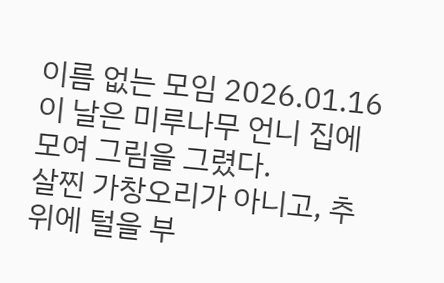이름 없는 모임 2026.01.16
이 날은 미루나무 언니 집에 모여 그림을 그렸다.
살찐 가창오리가 아니고, 추위에 털을 부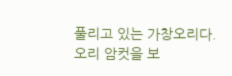풀리고 있는 가창오리다.
오리 암컷을 보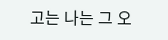고는 나는 그 오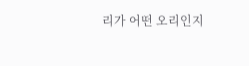리가 어떤 오리인지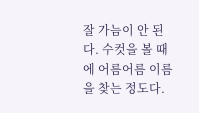잘 가늠이 안 된다. 수컷을 볼 때에 어름어름 이름을 찾는 정도다.